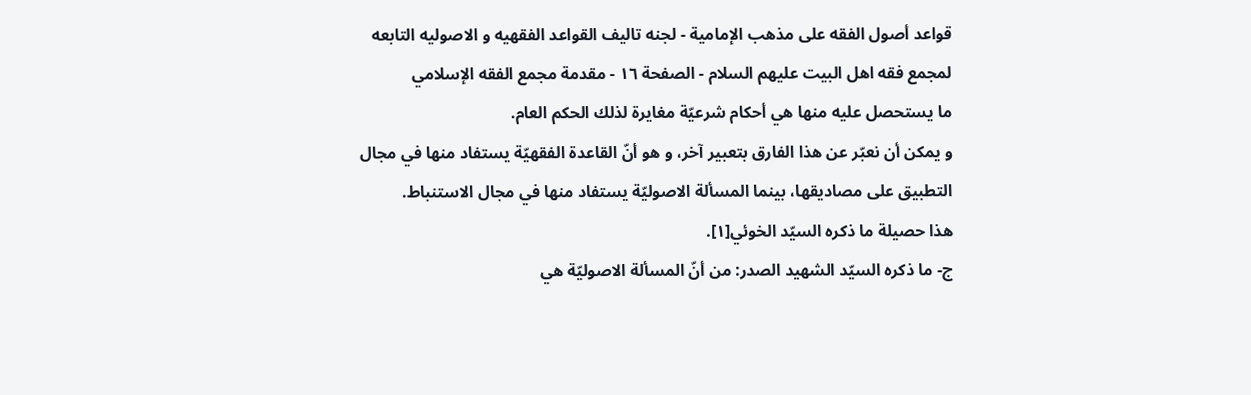قواعد أصول الفقه على مذهب الإمامية - لجنه تاليف القواعد الفقهيه و الاصوليه التابعه لمجمع فقه اهل البيت عليهم السلام - الصفحة ١٦ - مقدمة مجمع الفقه الإسلامي
ما يستحصل عليه منها هي أحكام شرعيّة مغايرة لذلك الحكم العام.
و يمكن أن نعبّر عن هذا الفارق بتعبير آخر، و هو أنّ القاعدة الفقهيّة يستفاد منها في مجال التطبيق على مصاديقها، بينما المسألة الاصوليّة يستفاد منها في مجال الاستنباط.
هذا حصيلة ما ذكره السيّد الخوئي[١].
ج- ما ذكره السيّد الشهيد الصدر: من أنّ المسألة الاصوليّة هي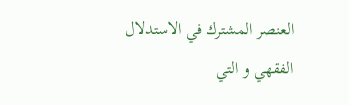العنصر المشترك في الاستدلال الفقهي و التي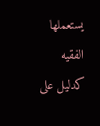يستعملها الفقيه كدليل على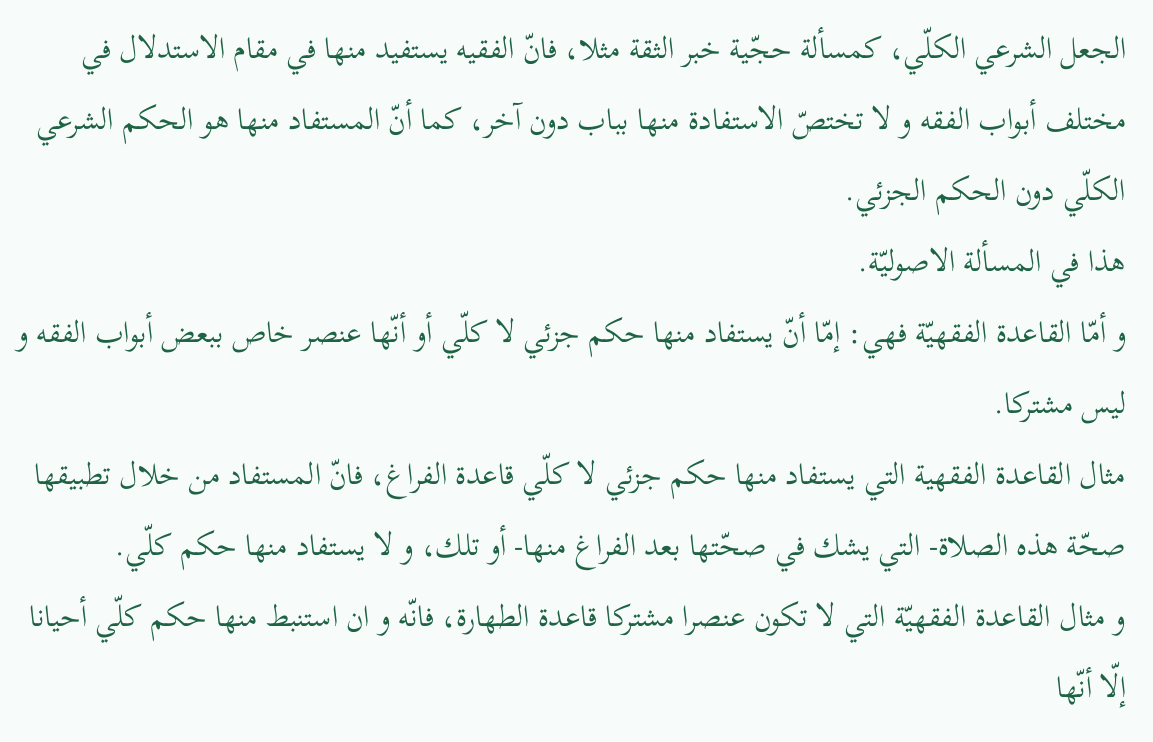الجعل الشرعي الكلّي، كمسألة حجّية خبر الثقة مثلا، فانّ الفقيه يستفيد منها في مقام الاستدلال في مختلف أبواب الفقه و لا تختصّ الاستفادة منها بباب دون آخر، كما أنّ المستفاد منها هو الحكم الشرعي الكلّي دون الحكم الجزئي.
هذا في المسألة الاصوليّة.
و أمّا القاعدة الفقهيّة فهي: إمّا أنّ يستفاد منها حكم جزئي لا كلّي أو أنّها عنصر خاص ببعض أبواب الفقه و ليس مشتركا.
مثال القاعدة الفقهية التي يستفاد منها حكم جزئي لا كلّي قاعدة الفراغ، فانّ المستفاد من خلال تطبيقها صحّة هذه الصلاة- التي يشك في صحّتها بعد الفراغ منها- أو تلك، و لا يستفاد منها حكم كلّي.
و مثال القاعدة الفقهيّة التي لا تكون عنصرا مشتركا قاعدة الطهارة، فانّه و ان استنبط منها حكم كلّي أحيانا إلّا أنّها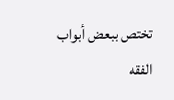تختص ببعض أبواب الفقه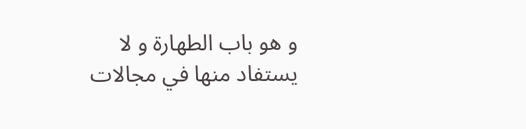و هو باب الطهارة و لا يستفاد منها في مجالات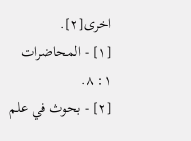اخرى[٢].
[١] - المحاضرات ١: ٨.
[٢] - بحوث في علم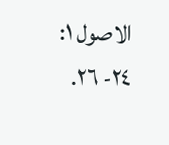الاصول ١: ٢٤- ٢٦.